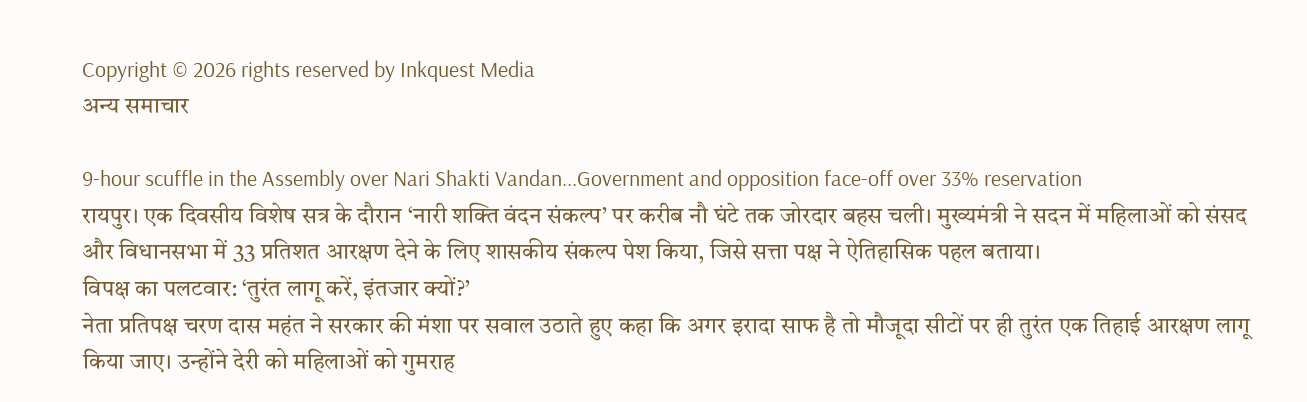Copyright © 2026 rights reserved by Inkquest Media
अन्य समाचार

9-hour scuffle in the Assembly over Nari Shakti Vandan...Government and opposition face-off over 33% reservation
रायपुर। एक दिवसीय विशेष सत्र के दौरान ‘नारी शक्ति वंदन संकल्प’ पर करीब नौ घंटे तक जोरदार बहस चली। मुख्यमंत्री ने सदन में महिलाओं को संसद और विधानसभा में 33 प्रतिशत आरक्षण देने के लिए शासकीय संकल्प पेश किया, जिसे सत्ता पक्ष ने ऐतिहासिक पहल बताया।
विपक्ष का पलटवार: ‘तुरंत लागू करें, इंतजार क्यों?’
नेता प्रतिपक्ष चरण दास महंत ने सरकार की मंशा पर सवाल उठाते हुए कहा कि अगर इरादा साफ है तो मौजूदा सीटों पर ही तुरंत एक तिहाई आरक्षण लागू किया जाए। उन्होंने देरी को महिलाओं को गुमराह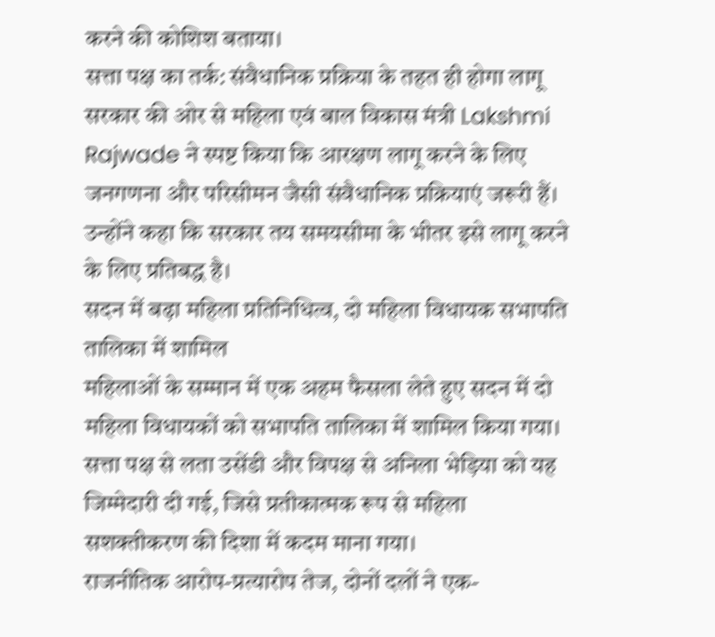करने की कोशिश बताया।
सत्ता पक्ष का तर्क: संवैधानिक प्रक्रिया के तहत ही होगा लागू
सरकार की ओर से महिला एवं बाल विकास मंत्री Lakshmi Rajwade ने स्पष्ट किया कि आरक्षण लागू करने के लिए जनगणना और परिसीमन जैसी संवैधानिक प्रक्रियाएं जरूरी हैं। उन्होंने कहा कि सरकार तय समयसीमा के भीतर इसे लागू करने के लिए प्रतिबद्ध है।
सदन में बढ़ा महिला प्रतिनिधित्व, दो महिला विधायक सभापति तालिका में शामिल
महिलाओं के सम्मान में एक अहम फैसला लेते हुए सदन में दो महिला विधायकों को सभापति तालिका में शामिल किया गया। सत्ता पक्ष से लता उसेंडी और विपक्ष से अनिला भेड़िया को यह जिम्मेदारी दी गई, जिसे प्रतीकात्मक रूप से महिला सशक्तीकरण की दिशा में कदम माना गया।
राजनीतिक आरोप-प्रत्यारोप तेज, दोनों दलों ने एक-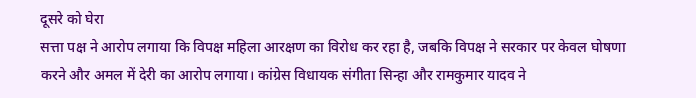दूसरे को घेरा
सत्ता पक्ष ने आरोप लगाया कि विपक्ष महिला आरक्षण का विरोध कर रहा है, जबकि विपक्ष ने सरकार पर केवल घोषणा करने और अमल में देरी का आरोप लगाया। कांग्रेस विधायक संगीता सिन्हा और रामकुमार यादव ने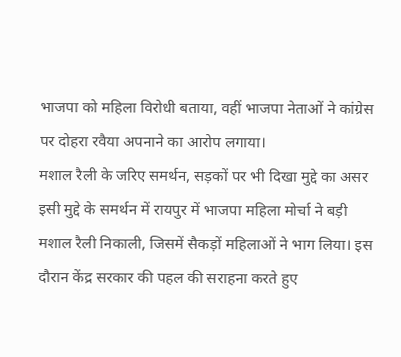भाजपा को महिला विरोधी बताया, वहीं भाजपा नेताओं ने कांग्रेस पर दोहरा रवैया अपनाने का आरोप लगाया।
मशाल रैली के जरिए समर्थन, सड़कों पर भी दिखा मुद्दे का असर
इसी मुद्दे के समर्थन में रायपुर में भाजपा महिला मोर्चा ने बड़ी मशाल रैली निकाली, जिसमें सैकड़ों महिलाओं ने भाग लिया। इस दौरान केंद्र सरकार की पहल की सराहना करते हुए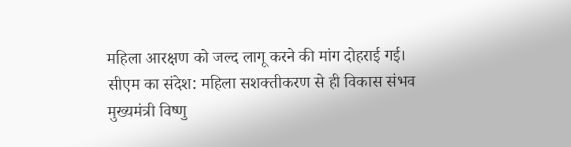महिला आरक्षण को जल्द लागू करने की मांग दोहराई गई।
सीएम का संदेश: महिला सशक्तीकरण से ही विकास संभव
मुख्यमंत्री विष्णु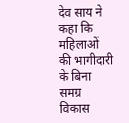देव साय ने कहा कि महिलाओं की भागीदारी के बिना समग्र विकास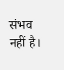संभव नहीं है।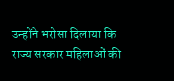उन्होंने भरोसा दिलाया कि राज्य सरकार महिलाओं की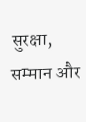सुरक्षा, सम्मान और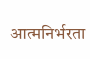आत्मनिर्भरता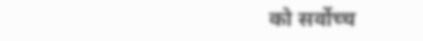को सर्वोच्च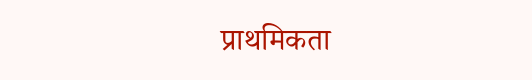प्राथमिकता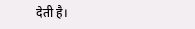देती है।